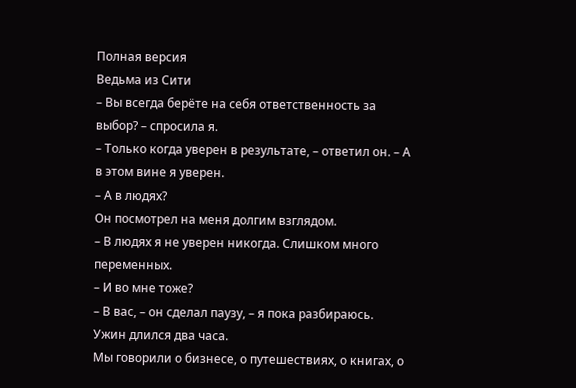Полная версия
Ведьма из Сити
– Вы всегда берёте на себя ответственность за выбор? – спросила я.
– Только когда уверен в результате, – ответил он. – А в этом вине я уверен.
– А в людях?
Он посмотрел на меня долгим взглядом.
– В людях я не уверен никогда. Слишком много переменных.
– И во мне тоже?
– В вас, – он сделал паузу, – я пока разбираюсь.
Ужин длился два часа.
Мы говорили о бизнесе, о путешествиях, о книгах, о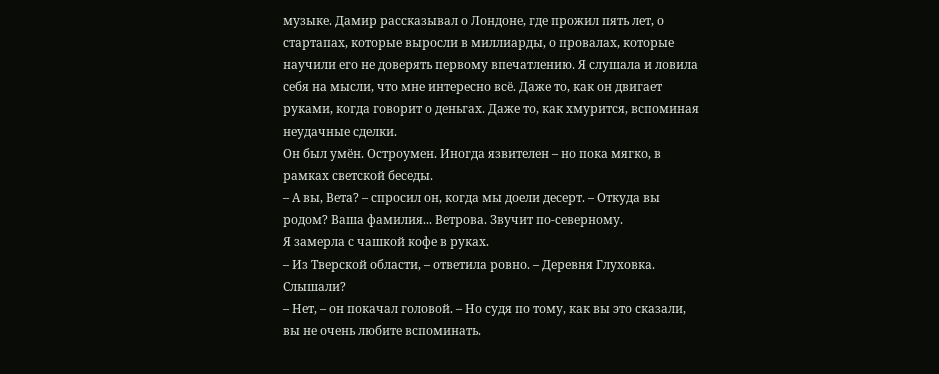музыке. Дамир рассказывал о Лондоне, где прожил пять лет, о стартапах, которые выросли в миллиарды, о провалах, которые научили его не доверять первому впечатлению. Я слушала и ловила себя на мысли, что мне интересно всё. Даже то, как он двигает руками, когда говорит о деньгах. Даже то, как хмурится, вспоминая неудачные сделки.
Он был умён. Остроумен. Иногда язвителен – но пока мягко, в рамках светской беседы.
– А вы, Вета? – спросил он, когда мы доели десерт. – Откуда вы родом? Ваша фамилия... Ветрова. Звучит по-северному.
Я замерла с чашкой кофе в руках.
– Из Тверской области, – ответила ровно. – Деревня Глуховка. Слышали?
– Нет, – он покачал головой. – Но судя по тому, как вы это сказали, вы не очень любите вспоминать.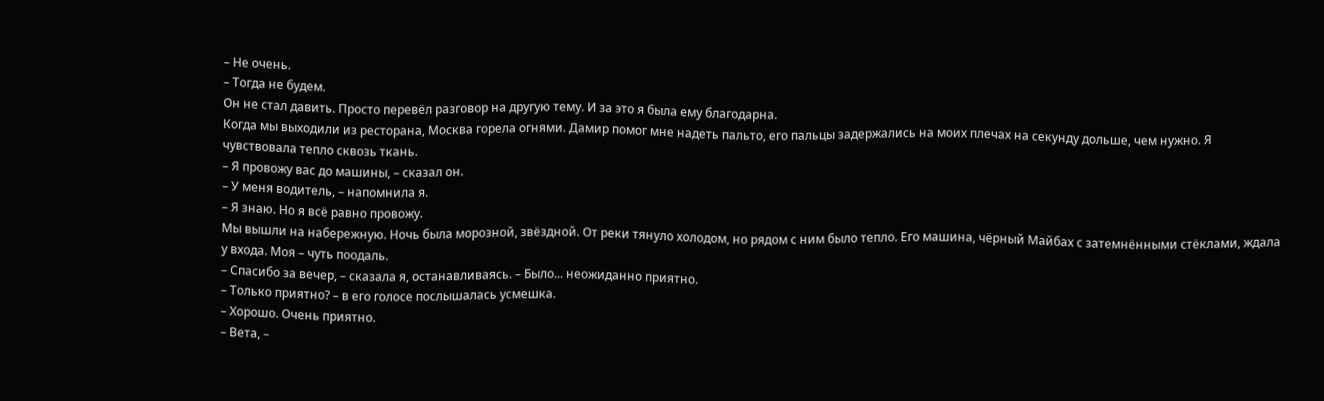– Не очень.
– Тогда не будем.
Он не стал давить. Просто перевёл разговор на другую тему. И за это я была ему благодарна.
Когда мы выходили из ресторана, Москва горела огнями. Дамир помог мне надеть пальто, его пальцы задержались на моих плечах на секунду дольше, чем нужно. Я чувствовала тепло сквозь ткань.
– Я провожу вас до машины, – сказал он.
– У меня водитель, – напомнила я.
– Я знаю. Но я всё равно провожу.
Мы вышли на набережную. Ночь была морозной, звёздной. От реки тянуло холодом, но рядом с ним было тепло. Его машина, чёрный Майбах с затемнёнными стёклами, ждала у входа. Моя – чуть поодаль.
– Спасибо за вечер, – сказала я, останавливаясь. – Было... неожиданно приятно.
– Только приятно? – в его голосе послышалась усмешка.
– Хорошо. Очень приятно.
– Вета, –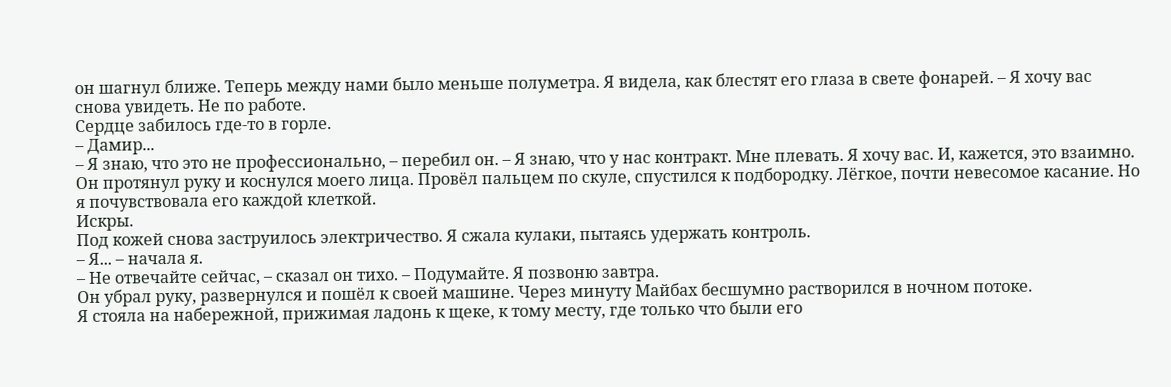он шагнул ближе. Теперь между нами было меньше полуметра. Я видела, как блестят его глаза в свете фонарей. – Я хочу вас снова увидеть. Не по работе.
Сердце забилось где-то в горле.
– Дамир...
– Я знаю, что это не профессионально, – перебил он. – Я знаю, что у нас контракт. Мне плевать. Я хочу вас. И, кажется, это взаимно.
Он протянул руку и коснулся моего лица. Провёл пальцем по скуле, спустился к подбородку. Лёгкое, почти невесомое касание. Но я почувствовала его каждой клеткой.
Искры.
Под кожей снова заструилось электричество. Я сжала кулаки, пытаясь удержать контроль.
– Я... – начала я.
– Не отвечайте сейчас, – сказал он тихо. – Подумайте. Я позвоню завтра.
Он убрал руку, развернулся и пошёл к своей машине. Через минуту Майбах бесшумно растворился в ночном потоке.
Я стояла на набережной, прижимая ладонь к щеке, к тому месту, где только что были его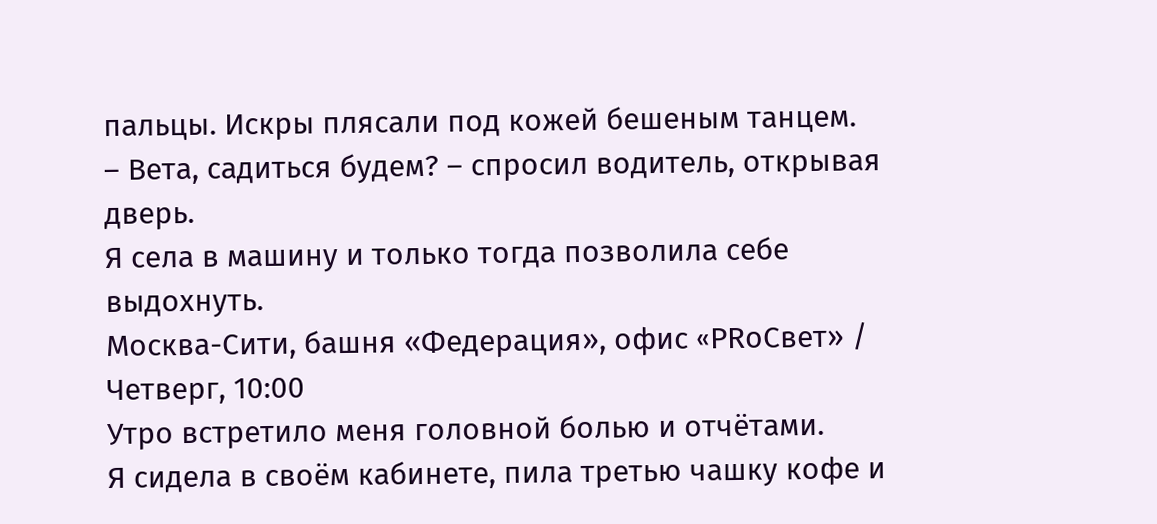пальцы. Искры плясали под кожей бешеным танцем.
– Вета, садиться будем? – спросил водитель, открывая дверь.
Я села в машину и только тогда позволила себе выдохнуть.
Москва-Сити, башня «Федерация», офис «PRоСвет» / Четверг, 10:00
Утро встретило меня головной болью и отчётами.
Я сидела в своём кабинете, пила третью чашку кофе и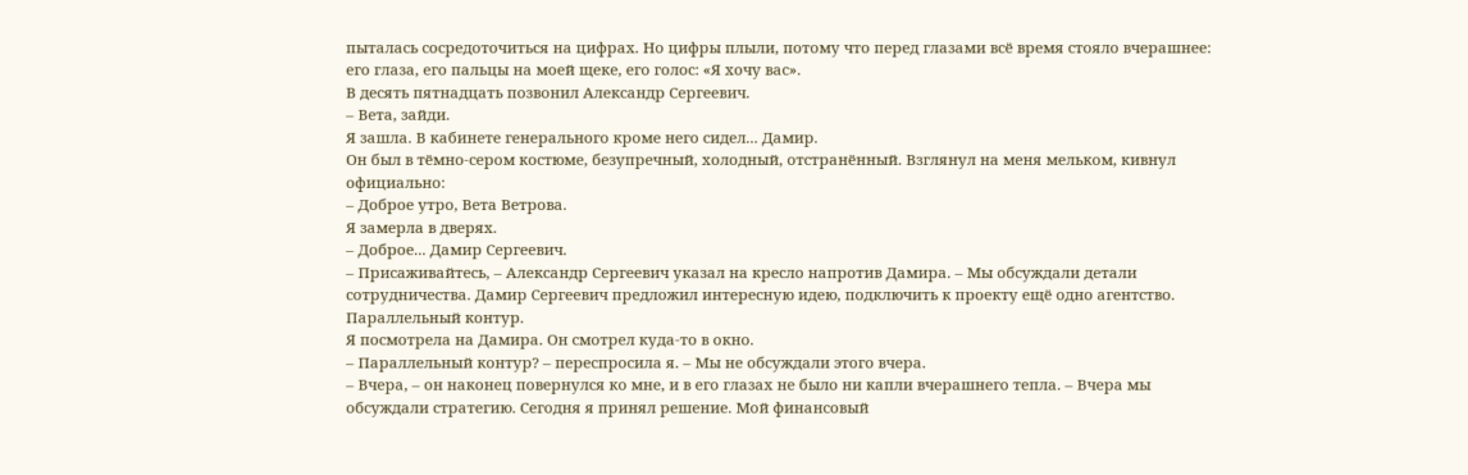пыталась сосредоточиться на цифрах. Но цифры плыли, потому что перед глазами всё время стояло вчерашнее: его глаза, его пальцы на моей щеке, его голос: «Я хочу вас».
В десять пятнадцать позвонил Александр Сергеевич.
– Вета, зайди.
Я зашла. В кабинете генерального кроме него сидел... Дамир.
Он был в тёмно-сером костюме, безупречный, холодный, отстранённый. Взглянул на меня мельком, кивнул официально:
– Доброе утро, Вета Ветрова.
Я замерла в дверях.
– Доброе... Дамир Сергеевич.
– Присаживайтесь, – Александр Сергеевич указал на кресло напротив Дамира. – Мы обсуждали детали сотрудничества. Дамир Сергеевич предложил интересную идею, подключить к проекту ещё одно агентство. Параллельный контур.
Я посмотрела на Дамира. Он смотрел куда-то в окно.
– Параллельный контур? – переспросила я. – Мы не обсуждали этого вчера.
– Вчера, – он наконец повернулся ко мне, и в его глазах не было ни капли вчерашнего тепла. – Вчера мы обсуждали стратегию. Сегодня я принял решение. Мой финансовый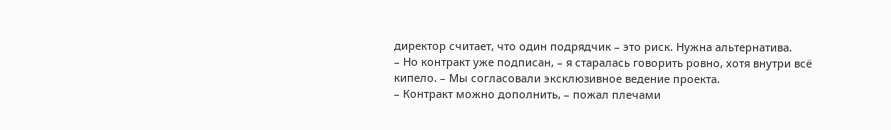директор считает, что один подрядчик – это риск. Нужна альтернатива.
– Но контракт уже подписан, – я старалась говорить ровно, хотя внутри всё кипело. – Мы согласовали эксклюзивное ведение проекта.
– Контракт можно дополнить, – пожал плечами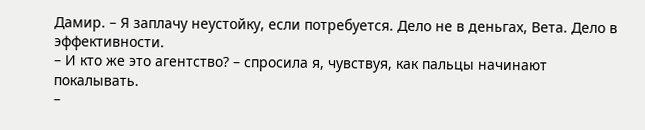Дамир. – Я заплачу неустойку, если потребуется. Дело не в деньгах, Вета. Дело в эффективности.
– И кто же это агентство? – спросила я, чувствуя, как пальцы начинают покалывать.
–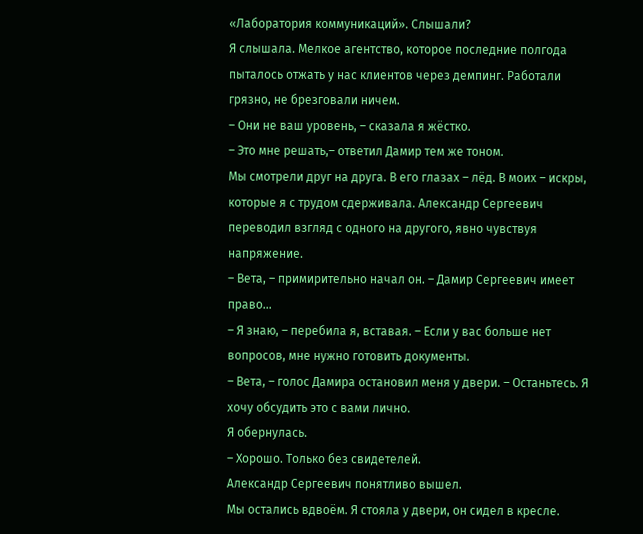«Лаборатория коммуникаций». Слышали?
Я слышала. Мелкое агентство, которое последние полгода пыталось отжать у нас клиентов через демпинг. Работали грязно, не брезговали ничем.
– Они не ваш уровень, – сказала я жёстко.
– Это мне решать,– ответил Дамир тем же тоном.
Мы смотрели друг на друга. В его глазах – лёд. В моих – искры, которые я с трудом сдерживала. Александр Сергеевич переводил взгляд с одного на другого, явно чувствуя напряжение.
– Вета, – примирительно начал он. – Дамир Сергеевич имеет право...
– Я знаю, – перебила я, вставая. – Если у вас больше нет вопросов, мне нужно готовить документы.
– Вета, – голос Дамира остановил меня у двери. – Останьтесь. Я хочу обсудить это с вами лично.
Я обернулась.
– Хорошо. Только без свидетелей.
Александр Сергеевич понятливо вышел.
Мы остались вдвоём. Я стояла у двери, он сидел в кресле.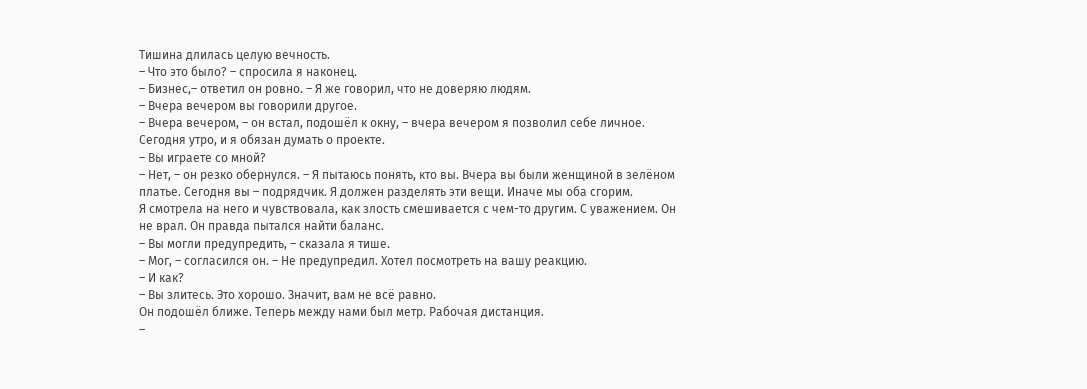Тишина длилась целую вечность.
– Что это было? – спросила я наконец.
– Бизнес,– ответил он ровно. – Я же говорил, что не доверяю людям.
– Вчера вечером вы говорили другое.
– Вчера вечером, – он встал, подошёл к окну, – вчера вечером я позволил себе личное. Сегодня утро, и я обязан думать о проекте.
– Вы играете со мной?
– Нет, – он резко обернулся. – Я пытаюсь понять, кто вы. Вчера вы были женщиной в зелёном платье. Сегодня вы – подрядчик. Я должен разделять эти вещи. Иначе мы оба сгорим.
Я смотрела на него и чувствовала, как злость смешивается с чем-то другим. С уважением. Он не врал. Он правда пытался найти баланс.
– Вы могли предупредить, – сказала я тише.
– Мог, – согласился он. – Не предупредил. Хотел посмотреть на вашу реакцию.
– И как?
– Вы злитесь. Это хорошо. Значит, вам не всё равно.
Он подошёл ближе. Теперь между нами был метр. Рабочая дистанция.
–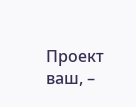Проект ваш, –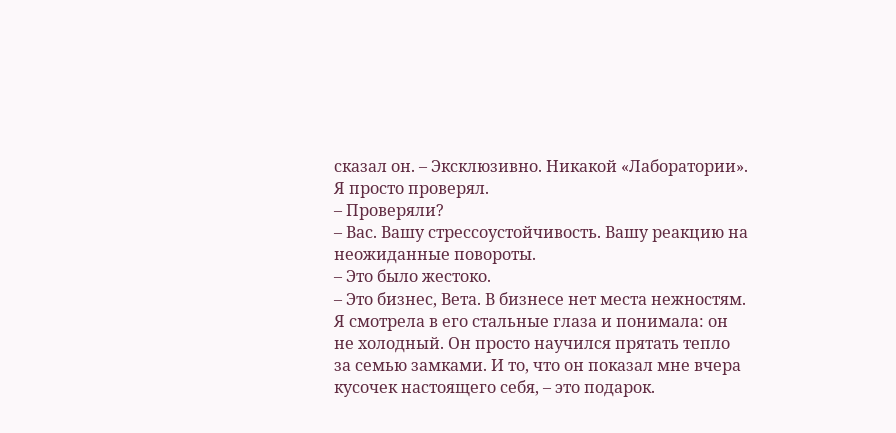сказал он. – Эксклюзивно. Никакой «Лаборатории». Я просто проверял.
– Проверяли?
– Вас. Вашу стрессоустойчивость. Вашу реакцию на неожиданные повороты.
– Это было жестоко.
– Это бизнес, Вета. В бизнесе нет места нежностям.
Я смотрела в его стальные глаза и понимала: он не холодный. Он просто научился прятать тепло за семью замками. И то, что он показал мне вчера кусочек настоящего себя, – это подарок.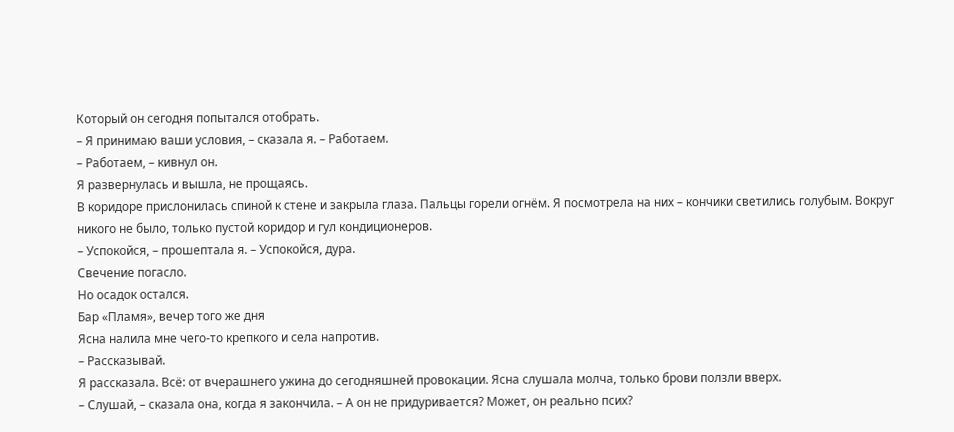Который он сегодня попытался отобрать.
– Я принимаю ваши условия, – сказала я. – Работаем.
– Работаем, – кивнул он.
Я развернулась и вышла, не прощаясь.
В коридоре прислонилась спиной к стене и закрыла глаза. Пальцы горели огнём. Я посмотрела на них – кончики светились голубым. Вокруг никого не было, только пустой коридор и гул кондиционеров.
– Успокойся, – прошептала я. – Успокойся, дура.
Свечение погасло.
Но осадок остался.
Бар «Пламя», вечер того же дня
Ясна налила мне чего-то крепкого и села напротив.
– Рассказывай.
Я рассказала. Всё: от вчерашнего ужина до сегодняшней провокации. Ясна слушала молча, только брови ползли вверх.
– Слушай, – сказала она, когда я закончила. – А он не придуривается? Может, он реально псих?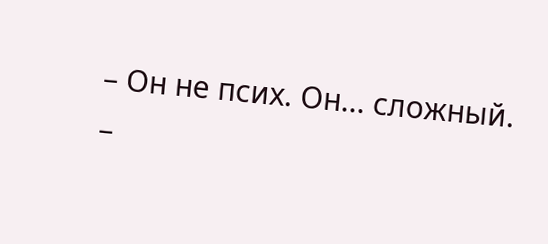– Он не псих. Он... сложный.
–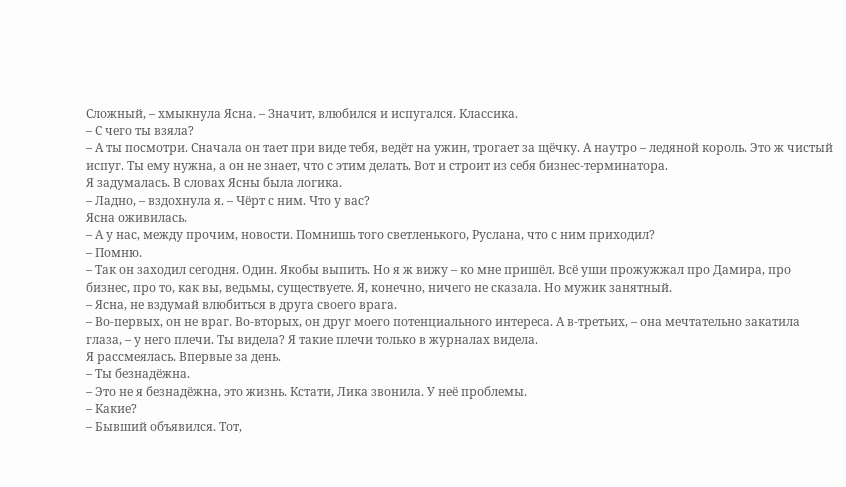Сложный, – хмыкнула Ясна. – Значит, влюбился и испугался. Классика.
– С чего ты взяла?
– А ты посмотри. Сначала он тает при виде тебя, ведёт на ужин, трогает за щёчку. А наутро – ледяной король. Это ж чистый испуг. Ты ему нужна, а он не знает, что с этим делать. Вот и строит из себя бизнес-терминатора.
Я задумалась. В словах Ясны была логика.
– Ладно, – вздохнула я. – Чёрт с ним. Что у вас?
Ясна оживилась.
– А у нас, между прочим, новости. Помнишь того светленького, Руслана, что с ним приходил?
– Помню.
– Так он заходил сегодня. Один. Якобы выпить. Но я ж вижу – ко мне пришёл. Всё уши прожужжал про Дамира, про бизнес, про то, как вы, ведьмы, существуете. Я, конечно, ничего не сказала. Но мужик занятный.
– Ясна, не вздумай влюбиться в друга своего врага.
– Во-первых, он не враг. Во-вторых, он друг моего потенциального интереса. А в-третьих, – она мечтательно закатила глаза, – у него плечи. Ты видела? Я такие плечи только в журналах видела.
Я рассмеялась. Впервые за день.
– Ты безнадёжна.
– Это не я безнадёжна, это жизнь. Кстати, Лика звонила. У неё проблемы.
– Какие?
– Бывший объявился. Тот,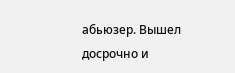абьюзер. Вышел досрочно и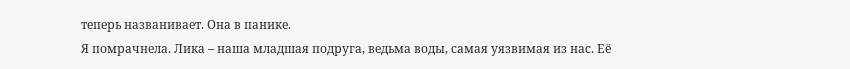теперь названивает. Она в панике.
Я помрачнела. Лика – наша младшая подруга, ведьма воды, самая уязвимая из нас. Её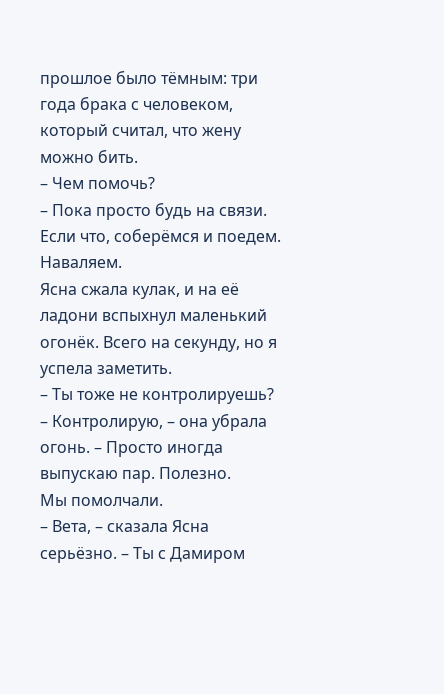прошлое было тёмным: три года брака с человеком, который считал, что жену можно бить.
– Чем помочь?
– Пока просто будь на связи. Если что, соберёмся и поедем. Наваляем.
Ясна сжала кулак, и на её ладони вспыхнул маленький огонёк. Всего на секунду, но я успела заметить.
– Ты тоже не контролируешь?
– Контролирую, – она убрала огонь. – Просто иногда выпускаю пар. Полезно.
Мы помолчали.
– Вета, – сказала Ясна серьёзно. – Ты с Дамиром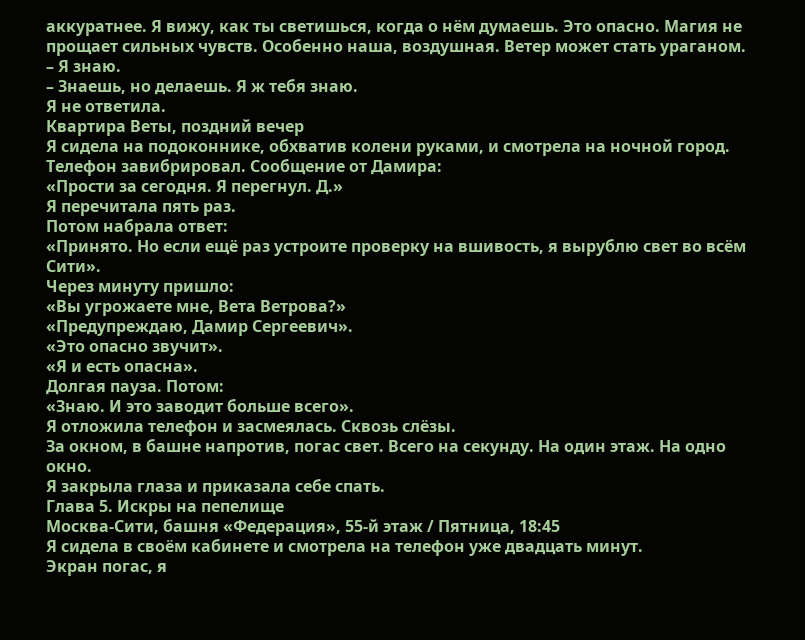аккуратнее. Я вижу, как ты светишься, когда о нём думаешь. Это опасно. Магия не прощает сильных чувств. Особенно наша, воздушная. Ветер может стать ураганом.
– Я знаю.
– Знаешь, но делаешь. Я ж тебя знаю.
Я не ответила.
Квартира Веты, поздний вечер
Я сидела на подоконнике, обхватив колени руками, и смотрела на ночной город.
Телефон завибрировал. Сообщение от Дамира:
«Прости за сегодня. Я перегнул. Д.»
Я перечитала пять раз.
Потом набрала ответ:
«Принято. Но если ещё раз устроите проверку на вшивость, я вырублю свет во всём Сити».
Через минуту пришло:
«Вы угрожаете мне, Вета Ветрова?»
«Предупреждаю, Дамир Сергеевич».
«Это опасно звучит».
«Я и есть опасна».
Долгая пауза. Потом:
«Знаю. И это заводит больше всего».
Я отложила телефон и засмеялась. Сквозь слёзы.
За окном, в башне напротив, погас свет. Всего на секунду. На один этаж. На одно окно.
Я закрыла глаза и приказала себе спать.
Глава 5. Искры на пепелище
Москва-Сити, башня «Федерация», 55-й этаж / Пятница, 18:45
Я сидела в своём кабинете и смотрела на телефон уже двадцать минут.
Экран погас, я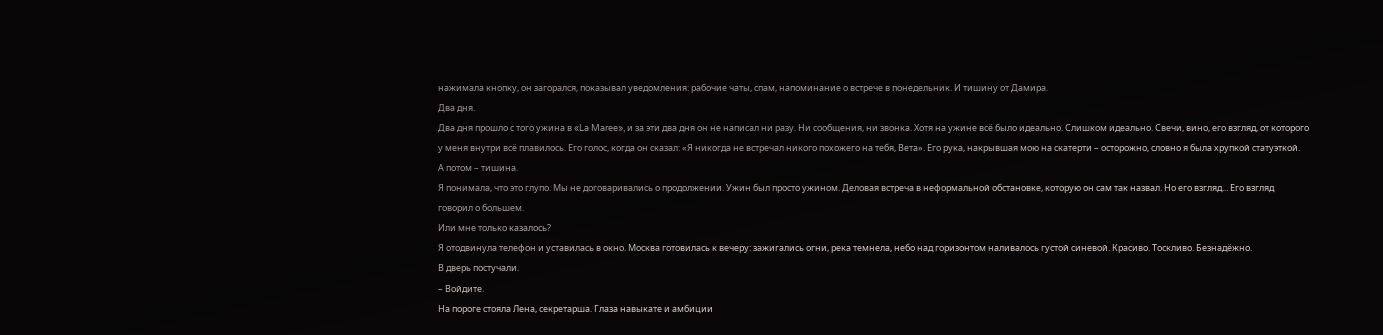нажимала кнопку, он загорался, показывал уведомления: рабочие чаты, спам, напоминание о встрече в понедельник. И тишину от Дамира.
Два дня.
Два дня прошло с того ужина в «La Maree», и за эти два дня он не написал ни разу. Ни сообщения, ни звонка. Хотя на ужине всё было идеально. Слишком идеально. Свечи, вино, его взгляд, от которого у меня внутри всё плавилось. Его голос, когда он сказал: «Я никогда не встречал никого похожего на тебя, Вета». Его рука, накрывшая мою на скатерти – осторожно, словно я была хрупкой статуэткой.
А потом – тишина.
Я понимала, что это глупо. Мы не договаривались о продолжении. Ужин был просто ужином. Деловая встреча в неформальной обстановке, которую он сам так назвал. Но его взгляд... Его взгляд говорил о большем.
Или мне только казалось?
Я отодвинула телефон и уставилась в окно. Москва готовилась к вечеру: зажигались огни, река темнела, небо над горизонтом наливалось густой синевой. Красиво. Тоскливо. Безнадёжно.
В дверь постучали.
– Войдите.
На пороге стояла Лена, секретарша. Глаза навыкате и амбиции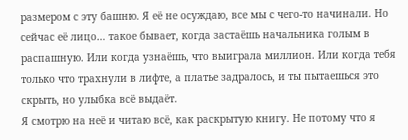размером с эту башню. Я её не осуждаю, все мы с чего-то начинали. Но сейчас её лицо… такое бывает, когда застаёшь начальника голым в распашную. Или когда узнаёшь, что выиграла миллион. Или когда тебя только что трахнули в лифте, а платье задралось, и ты пытаешься это скрыть, но улыбка всё выдаёт.
Я смотрю на неё и читаю всё, как раскрытую книгу. Не потому что я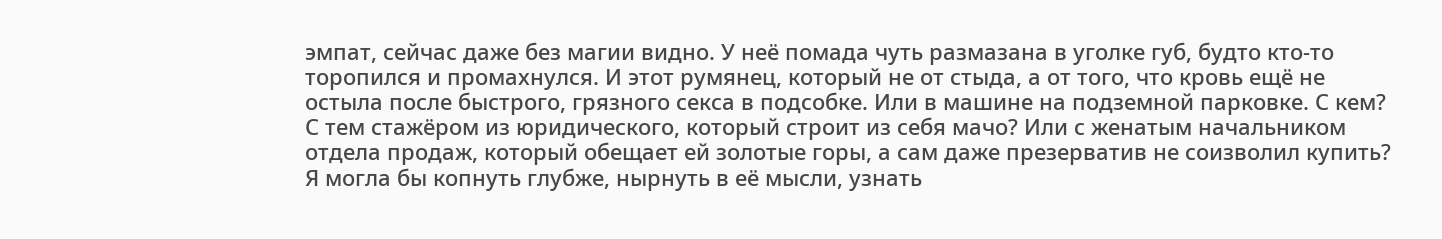эмпат, сейчас даже без магии видно. У неё помада чуть размазана в уголке губ, будто кто-то торопился и промахнулся. И этот румянец, который не от стыда, а от того, что кровь ещё не остыла после быстрого, грязного секса в подсобке. Или в машине на подземной парковке. С кем? С тем стажёром из юридического, который строит из себя мачо? Или с женатым начальником отдела продаж, который обещает ей золотые горы, а сам даже презерватив не соизволил купить? Я могла бы копнуть глубже, нырнуть в её мысли, узнать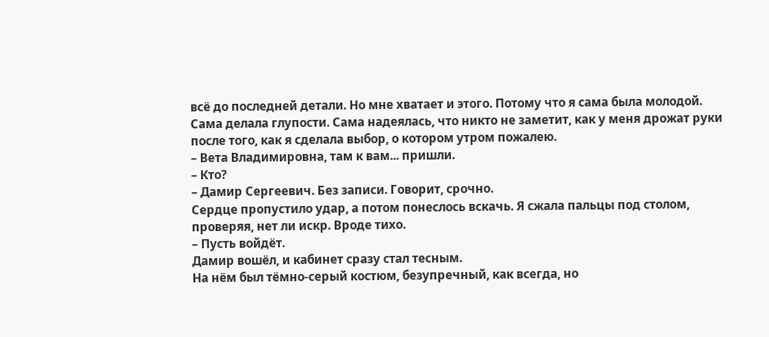всё до последней детали. Но мне хватает и этого. Потому что я сама была молодой. Сама делала глупости. Сама надеялась, что никто не заметит, как у меня дрожат руки после того, как я сделала выбор, о котором утром пожалею.
– Вета Владимировна, там к вам... пришли.
– Кто?
– Дамир Сергеевич. Без записи. Говорит, срочно.
Сердце пропустило удар, а потом понеслось вскачь. Я сжала пальцы под столом, проверяя, нет ли искр. Вроде тихо.
– Пусть войдёт.
Дамир вошёл, и кабинет сразу стал тесным.
На нём был тёмно-серый костюм, безупречный, как всегда, но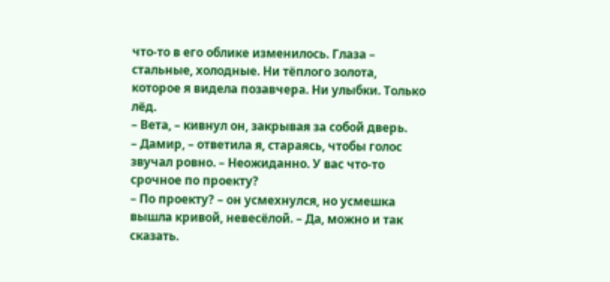что-то в его облике изменилось. Глаза – стальные, холодные. Ни тёплого золота, которое я видела позавчера. Ни улыбки. Только лёд.
– Вета, – кивнул он, закрывая за собой дверь.
– Дамир, – ответила я, стараясь, чтобы голос звучал ровно. – Неожиданно. У вас что-то срочное по проекту?
– По проекту? – он усмехнулся, но усмешка вышла кривой, невесёлой. – Да, можно и так сказать.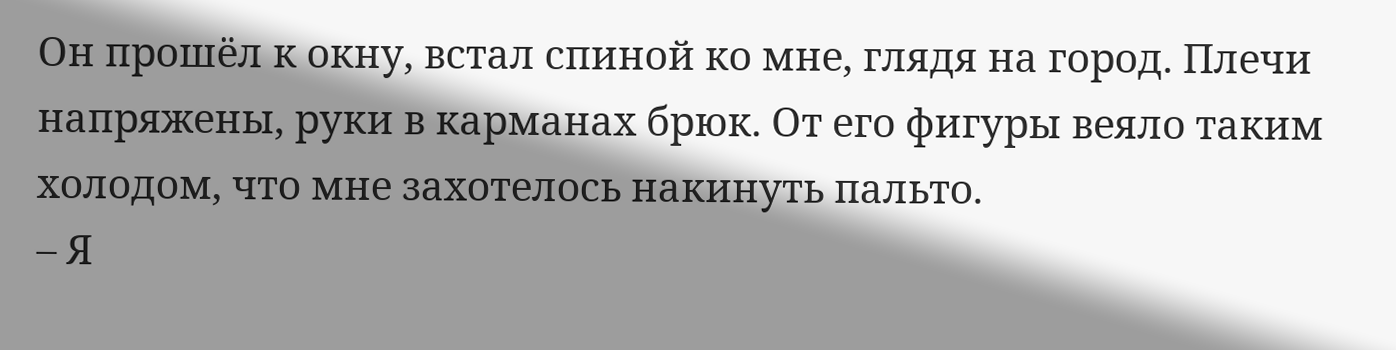Он прошёл к окну, встал спиной ко мне, глядя на город. Плечи напряжены, руки в карманах брюк. От его фигуры веяло таким холодом, что мне захотелось накинуть пальто.
– Я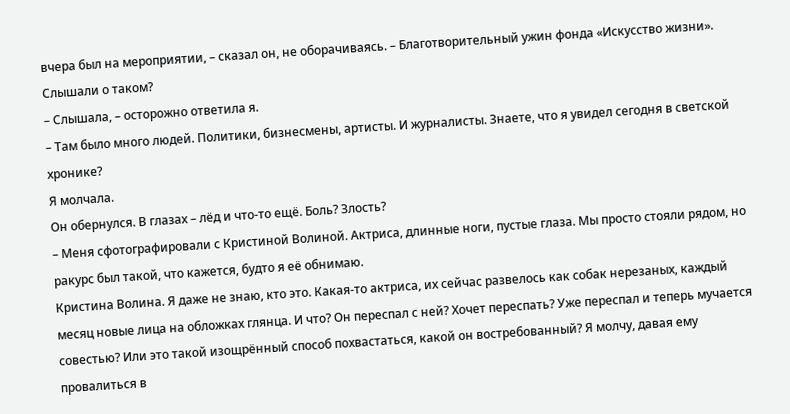вчера был на мероприятии, – сказал он, не оборачиваясь. – Благотворительный ужин фонда «Искусство жизни». Слышали о таком?
– Слышала, – осторожно ответила я.
– Там было много людей. Политики, бизнесмены, артисты. И журналисты. Знаете, что я увидел сегодня в светской хронике?
Я молчала.
Он обернулся. В глазах – лёд и что-то ещё. Боль? Злость?
– Меня сфотографировали с Кристиной Волиной. Актриса, длинные ноги, пустые глаза. Мы просто стояли рядом, но ракурс был такой, что кажется, будто я её обнимаю.
Кристина Волина. Я даже не знаю, кто это. Какая-то актриса, их сейчас развелось как собак нерезаных, каждый месяц новые лица на обложках глянца. И что? Он переспал с ней? Хочет переспать? Уже переспал и теперь мучается совестью? Или это такой изощрённый способ похвастаться, какой он востребованный? Я молчу, давая ему провалиться в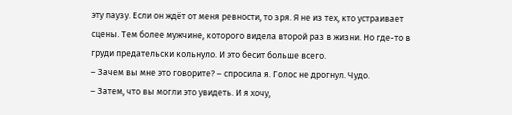эту паузу. Если он ждёт от меня ревности, то зря. Я не из тех, кто устраивает сцены. Тем более мужчине, которого видела второй раз в жизни. Но где-то в груди предательски кольнуло. И это бесит больше всего.
– Зачем вы мне это говорите? – спросила я. Голос не дрогнул. Чудо.
– Затем, что вы могли это увидеть. И я хочу,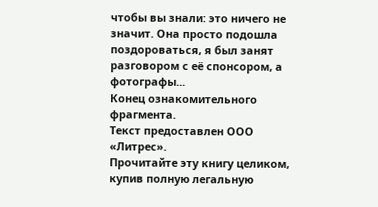чтобы вы знали: это ничего не значит. Она просто подошла поздороваться, я был занят разговором с её спонсором, а фотографы...
Конец ознакомительного фрагмента.
Текст предоставлен ООО «Литрес».
Прочитайте эту книгу целиком, купив полную легальную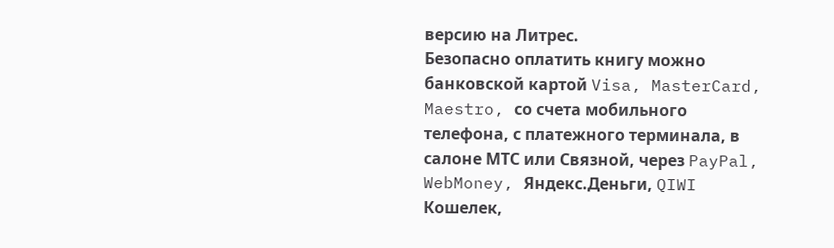версию на Литрес.
Безопасно оплатить книгу можно банковской картой Visa, MasterCard, Maestro, со счета мобильного телефона, с платежного терминала, в салоне МТС или Связной, через PayPal, WebMoney, Яндекс.Деньги, QIWI Кошелек,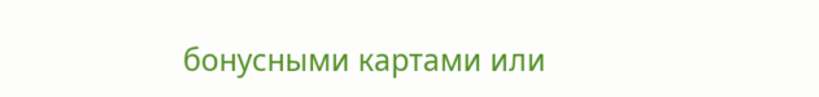бонусными картами или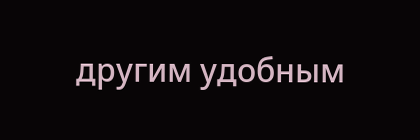другим удобным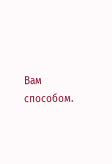Вам способом.